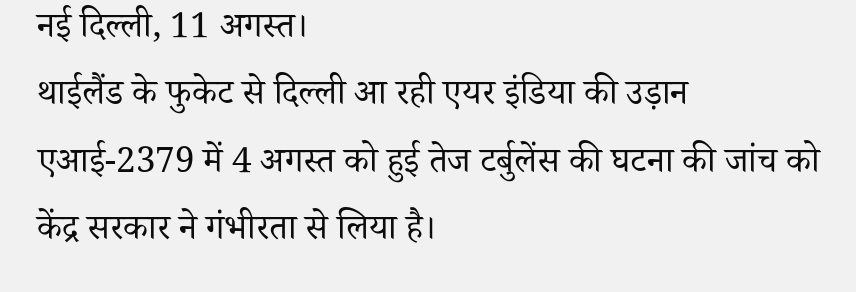नई दिल्ली, 11 अगस्त।
थाईलैंड के फुकेट से दिल्ली आ रही एयर इंडिया की उड़ान एआई-2379 में 4 अगस्त को हुई तेज टर्बुलेंस की घटना की जांच को केंद्र सरकार ने गंभीरता से लिया है।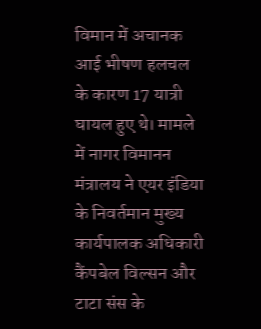विमान में अचानक आई भीषण हलचल के कारण 17 यात्री घायल हुए थे। मामले में नागर विमानन मंत्रालय ने एयर इंडिया के निवर्तमान मुख्य कार्यपालक अधिकारी कैंपबेल विल्सन और टाटा संस के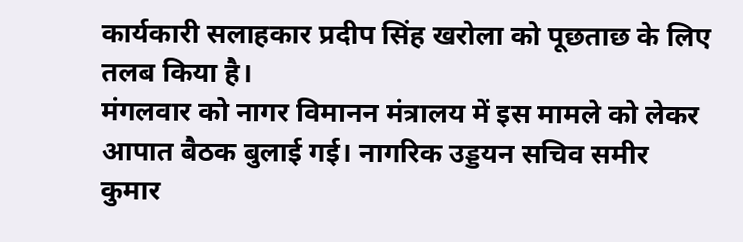कार्यकारी सलाहकार प्रदीप सिंह खरोला को पूछताछ के लिए तलब किया है।
मंगलवार को नागर विमानन मंत्रालय में इस मामले को लेकर आपात बैठक बुलाई गई। नागरिक उड्डयन सचिव समीर कुमार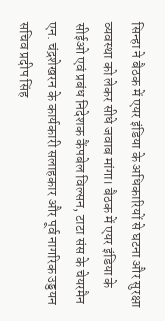सिन्हा ने बैठक में एयर इंडिया के अधिकारियों से घटना और सुरक्षा व्यवस्था को लेकर सीधे जवाब मांगा। बैठक में एयर इंडिया के सीईओ एवं प्रबंध निदेशक कैंपबेल विल्सन, टाटा संस के चेयरमैन एन. चंद्रशेखरन के कार्यकारी सलाहकार और पूर्व नागरिक उड्डयन सचिव प्रदीप सिंह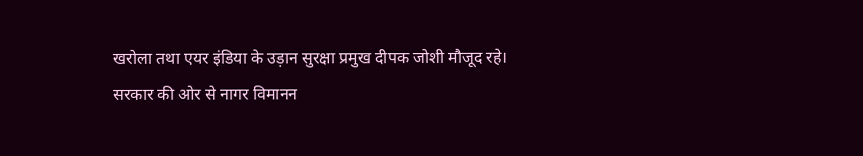खरोला तथा एयर इंडिया के उड़ान सुरक्षा प्रमुख दीपक जोशी मौजूद रहे।
सरकार की ओर से नागर विमानन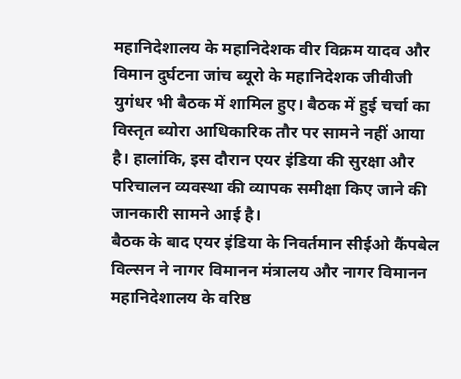महानिदेशालय के महानिदेशक वीर विक्रम यादव और विमान दुर्घटना जांच ब्यूरो के महानिदेशक जीवीजी युगंधर भी बैठक में शामिल हुए। बैठक में हुई चर्चा का विस्तृत ब्योरा आधिकारिक तौर पर सामने नहीं आया है। हालांकि, इस दौरान एयर इंडिया की सुरक्षा और परिचालन व्यवस्था की व्यापक समीक्षा किए जाने की जानकारी सामने आई है।
बैठक के बाद एयर इंडिया के निवर्तमान सीईओ कैंपबेल विल्सन ने नागर विमानन मंत्रालय और नागर विमानन महानिदेशालय के वरिष्ठ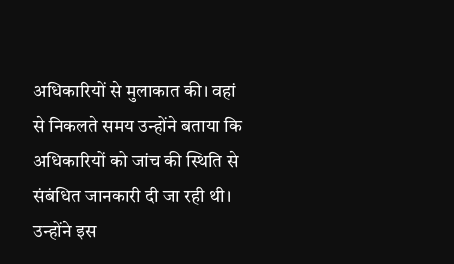अधिकारियों से मुलाकात की। वहां से निकलते समय उन्होंने बताया कि अधिकारियों को जांच की स्थिति से संबंधित जानकारी दी जा रही थी। उन्होंने इस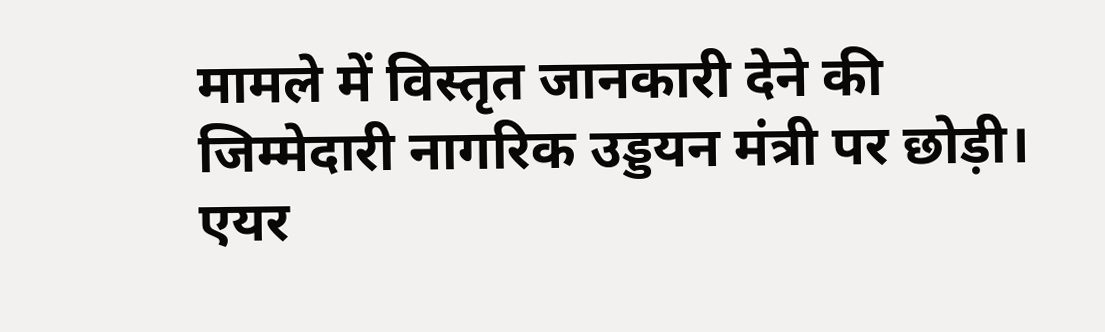मामले में विस्तृत जानकारी देने की जिम्मेदारी नागरिक उड्डयन मंत्री पर छोड़ी।
एयर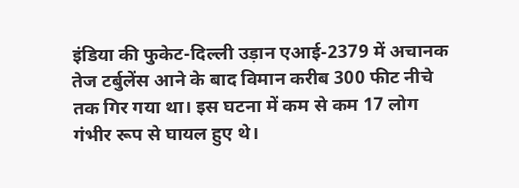इंडिया की फुकेट-दिल्ली उड़ान एआई-2379 में अचानक तेज टर्बुलेंस आने के बाद विमान करीब 300 फीट नीचे तक गिर गया था। इस घटना में कम से कम 17 लोग गंभीर रूप से घायल हुए थे।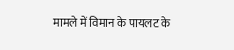मामले में विमान के पायलट के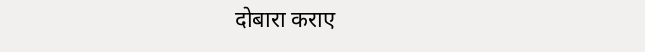दोबारा कराए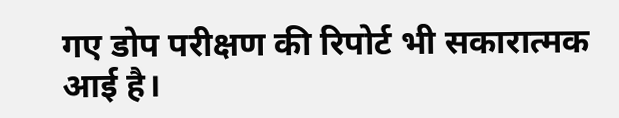गए डोप परीक्षण की रिपोर्ट भी सकारात्मक आई है।